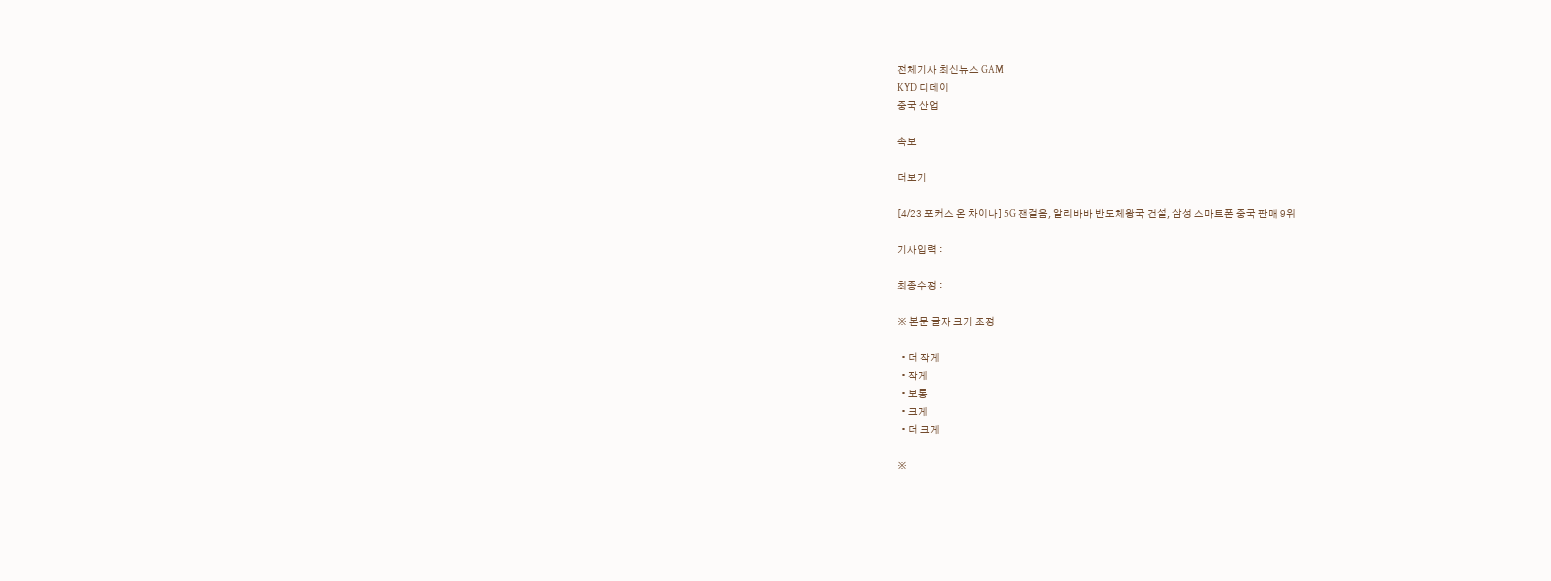전체기사 최신뉴스 GAM
KYD 디데이
중국 산업

속보

더보기

[4/23 포커스 온 차이나] 5G 잰걸음, 알리바바 반도체왕국 건설, 삼성 스마트폰 중국 판매 9위

기사입력 :

최종수정 :

※ 본문 글자 크기 조정

  • 더 작게
  • 작게
  • 보통
  • 크게
  • 더 크게

※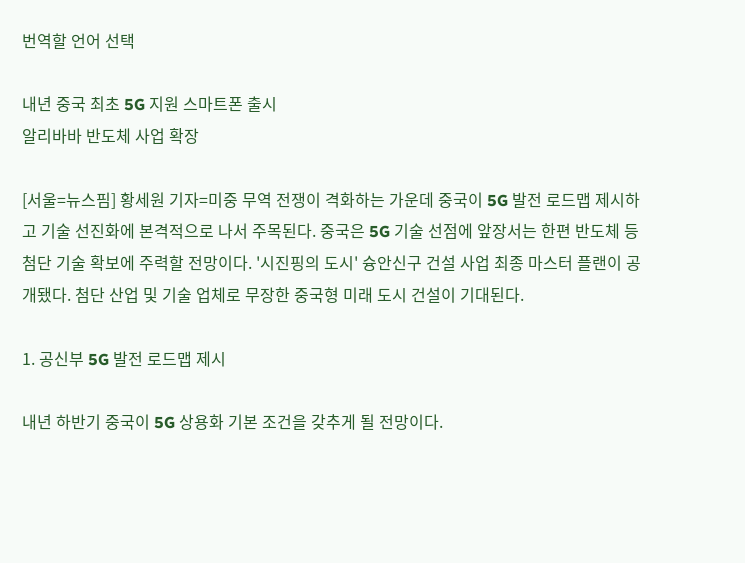번역할 언어 선택

내년 중국 최초 5G 지원 스마트폰 출시
알리바바 반도체 사업 확장

[서울=뉴스핌] 황세원 기자=미중 무역 전쟁이 격화하는 가운데 중국이 5G 발전 로드맵 제시하고 기술 선진화에 본격적으로 나서 주목된다. 중국은 5G 기술 선점에 앞장서는 한편 반도체 등 첨단 기술 확보에 주력할 전망이다. '시진핑의 도시' 슝안신구 건설 사업 최종 마스터 플랜이 공개됐다. 첨단 산업 및 기술 업체로 무장한 중국형 미래 도시 건설이 기대된다.

1. 공신부 5G 발전 로드맵 제시

내년 하반기 중국이 5G 상용화 기본 조건을 갖추게 될 전망이다.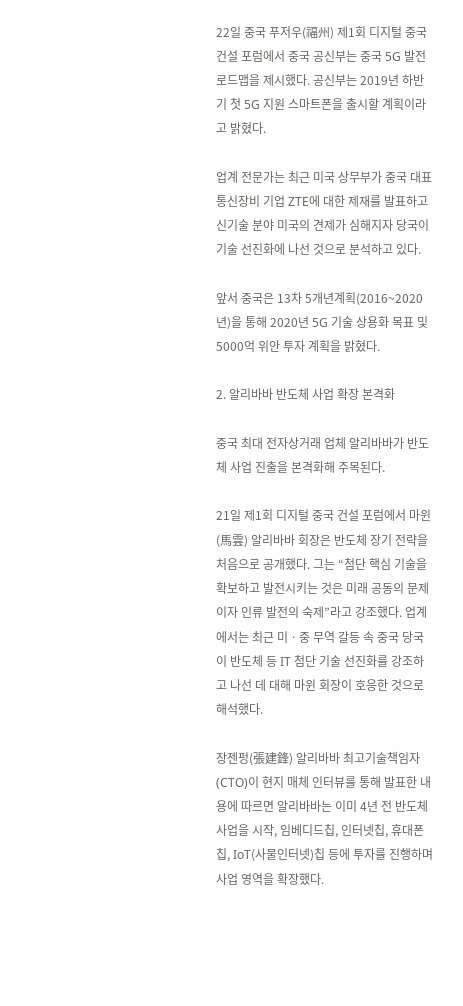22일 중국 푸저우(福州) 제1회 디지털 중국 건설 포럼에서 중국 공신부는 중국 5G 발전 로드맵을 제시했다. 공신부는 2019년 하반기 첫 5G 지원 스마트폰을 출시할 계획이라고 밝혔다.

업계 전문가는 최근 미국 상무부가 중국 대표 통신장비 기업 ZTE에 대한 제재를 발표하고 신기술 분야 미국의 견제가 심해지자 당국이 기술 선진화에 나선 것으로 분석하고 있다.

앞서 중국은 13차 5개년계획(2016~2020년)을 통해 2020년 5G 기술 상용화 목표 및 5000억 위안 투자 계획을 밝혔다.

2. 알리바바 반도체 사업 확장 본격화

중국 최대 전자상거래 업체 알리바바가 반도체 사업 진출을 본격화해 주목된다.

21일 제1회 디지털 중국 건설 포럼에서 마윈(馬雲) 알리바바 회장은 반도체 장기 전략을 처음으로 공개했다. 그는 “첨단 핵심 기술을 확보하고 발전시키는 것은 미래 공동의 문제이자 인류 발전의 숙제”라고 강조했다. 업계에서는 최근 미ㆍ중 무역 갈등 속 중국 당국이 반도체 등 IT 첨단 기술 선진화를 강조하고 나선 데 대해 마윈 회장이 호응한 것으로 해석했다.

장젠펑(張建鋒) 알리바바 최고기술책임자(CTO)이 현지 매체 인터뷰를 통해 발표한 내용에 따르면 알리바바는 이미 4년 전 반도체 사업을 시작, 임베디드칩, 인터넷칩, 휴대폰칩, IoT(사물인터넷)칩 등에 투자를 진행하며 사업 영역을 확장했다.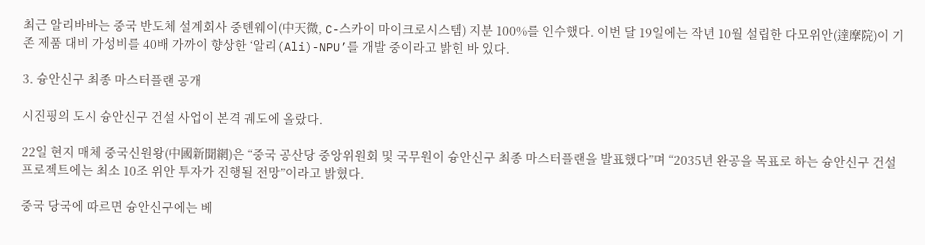최근 알리바바는 중국 반도체 설계회사 중톈웨이(中天微, C-스카이 마이크로시스템) 지분 100%를 인수했다. 이번 달 19일에는 작년 10월 설립한 다모위안(達摩院)이 기존 제품 대비 가성비를 40배 가까이 향상한 ‘알리(Ali)-NPU’를 개발 중이라고 밝힌 바 있다.

3. 슝안신구 최종 마스터플랜 공개

시진핑의 도시 슝안신구 건설 사업이 본격 궤도에 올랐다.

22일 현지 매체 중국신원왕(中國新聞網)은 “중국 공산당 중앙위원회 및 국무원이 슝안신구 최종 마스터플랜을 발표했다”며 “2035년 완공을 목표로 하는 슝안신구 건설 프로젝트에는 최소 10조 위안 투자가 진행될 전망”이라고 밝혔다.

중국 당국에 따르면 슝안신구에는 베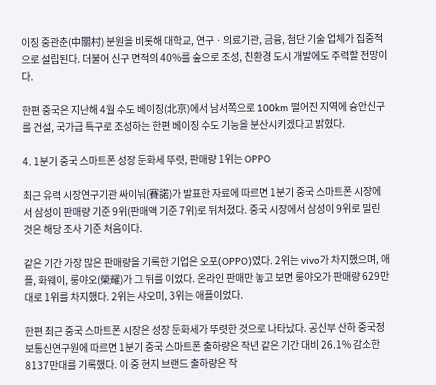이징 중관춘(中關村) 분원을 비롯해 대학교, 연구ㆍ의료기관, 금융, 첨단 기술 업체가 집중적으로 설립된다. 더불어 신구 면적의 40%를 숲으로 조성, 친환경 도시 개발에도 주력할 전망이다.

한편 중국은 지난해 4월 수도 베이징(北京)에서 남서쪽으로 100km 떨어진 지역에 슝안신구를 건설, 국가급 특구로 조성하는 한편 베이징 수도 기능을 분산시키겠다고 밝혔다.

4. 1분기 중국 스마트폰 성장 둔화세 뚜렷, 판매량 1위는 OPPO

최근 유력 시장연구기관 싸이눠(賽諾)가 발표한 자료에 따르면 1분기 중국 스마트폰 시장에서 삼성이 판매량 기준 9위(판매액 기준 7위)로 뒤처졌다. 중국 시장에서 삼성이 9위로 밀린 것은 해당 조사 기준 처음이다.

같은 기간 가장 많은 판매량을 기록한 기업은 오포(OPPO)였다. 2위는 vivo가 차지했으며, 애플, 화웨이, 룽야오(榮耀)가 그 뒤를 이었다. 온라인 판매만 놓고 보면 룽야오가 판매량 629만대로 1위를 차지했다. 2위는 샤오미, 3위는 애플이었다.

한편 최근 중국 스마트폰 시장은 성장 둔화세가 뚜렷한 것으로 나타났다. 공신부 산하 중국정보통신연구원에 따르면 1분기 중국 스마트폰 출하량은 작년 같은 기간 대비 26.1% 감소한 8137만대를 기록했다. 이 중 현지 브랜드 출하량은 작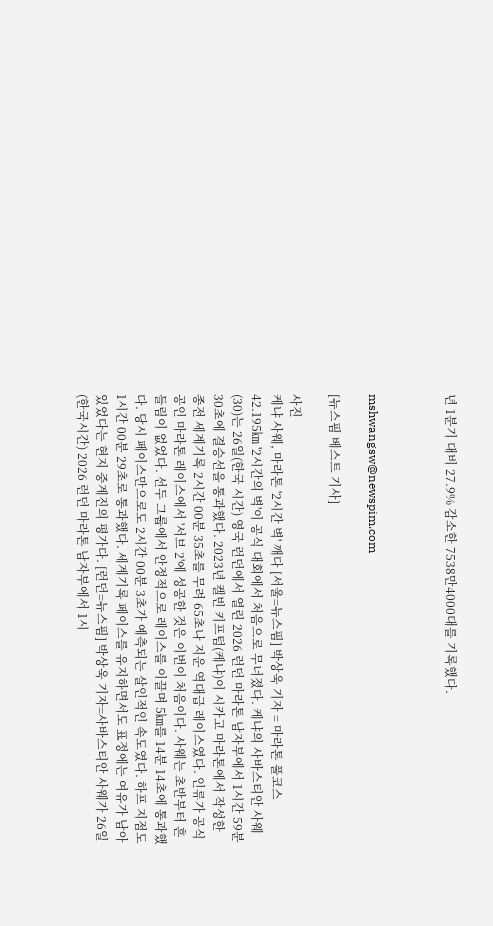년 1분기 대비 27.9% 감소한 7538만4000대를 기록했다.



mshwangsw@newspim.com

[뉴스핌 베스트 기사]

사진
케냐 사웨, 마라톤 '2시간 벽' 깨다 [서울=뉴스핌] 박상욱 기자 = 마라톤 풀코스 42.195㎞ '2시간의 벽'이 공식 대회에서 처음으로 무너졌다. 케냐의 사바스티안 사웨(30)는 26일(한국 시간) 영국 런던에서 열린 2026 런던 마라톤 남자부에서 1시간 59분 30초에 결승선을 통과했다. 2023년 켈빈 키프텀(케냐)이 시카고 마라톤에서 작성한 종전 세계기록 2시간 00분 35초를 무려 65초나 지운 역대급 레이스였다. 인류가 공식 공인 마라톤 레이스에서 '서브 2'에 성공한 것은 이번이 처음이다. 사웨는 초반부터 흔들림이 없었다. 선두 그룹에서 안정적으로 레이스를 이끌며 5㎞를 14분 14초에 통과했다. 당시 페이스만으로도 2시간 00분 3초가 예측되는 살인적인 속도였다. 하프 지점도 1시간 00분 29초로 통과했다. 세계기록 페이스를 유지하면서도 표정에는 여유가 남아 있었다는 현지 중계진의 평가다. [런던=뉴스핌] 박상욱 기자=사바스티안 사웨가 26일(한국시간) 2026 런던 마라톤 남자부에서 1시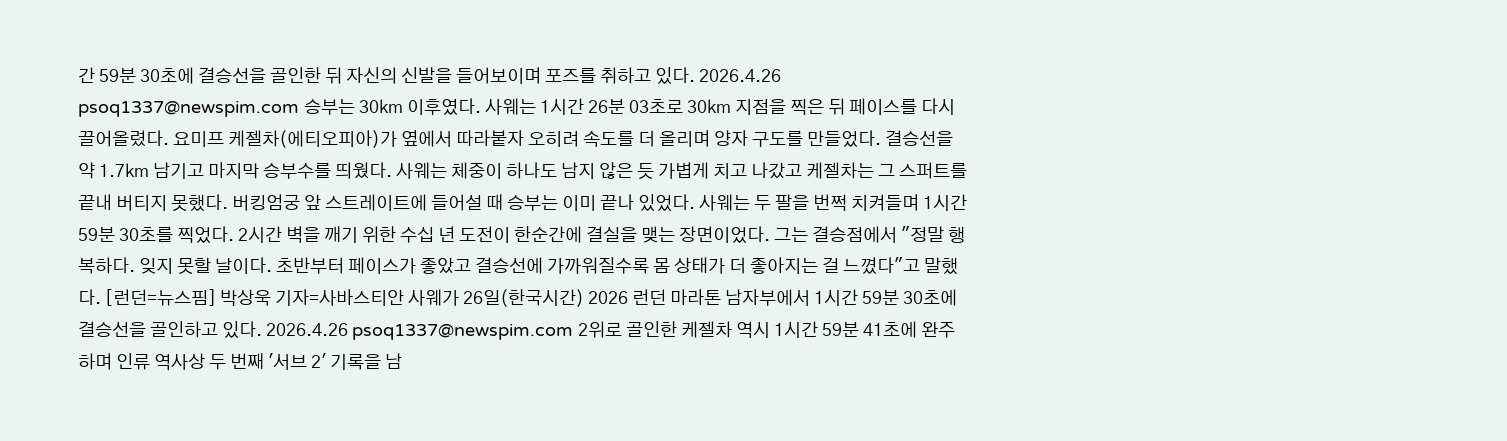간 59분 30초에 결승선을 골인한 뒤 자신의 신발을 들어보이며 포즈를 취하고 있다. 2026.4.26 psoq1337@newspim.com 승부는 30㎞ 이후였다. 사웨는 1시간 26분 03초로 30㎞ 지점을 찍은 뒤 페이스를 다시 끌어올렸다. 요미프 케젤차(에티오피아)가 옆에서 따라붙자 오히려 속도를 더 올리며 양자 구도를 만들었다. 결승선을 약 1.7㎞ 남기고 마지막 승부수를 띄웠다. 사웨는 체중이 하나도 남지 않은 듯 가볍게 치고 나갔고 케젤차는 그 스퍼트를 끝내 버티지 못했다. 버킹엄궁 앞 스트레이트에 들어설 때 승부는 이미 끝나 있었다. 사웨는 두 팔을 번쩍 치켜들며 1시간 59분 30초를 찍었다. 2시간 벽을 깨기 위한 수십 년 도전이 한순간에 결실을 맺는 장면이었다. 그는 결승점에서 "정말 행복하다. 잊지 못할 날이다. 초반부터 페이스가 좋았고 결승선에 가까워질수록 몸 상태가 더 좋아지는 걸 느꼈다"고 말했다. [런던=뉴스핌] 박상욱 기자=사바스티안 사웨가 26일(한국시간) 2026 런던 마라톤 남자부에서 1시간 59분 30초에 결승선을 골인하고 있다. 2026.4.26 psoq1337@newspim.com 2위로 골인한 케젤차 역시 1시간 59분 41초에 완주하며 인류 역사상 두 번째 '서브 2' 기록을 남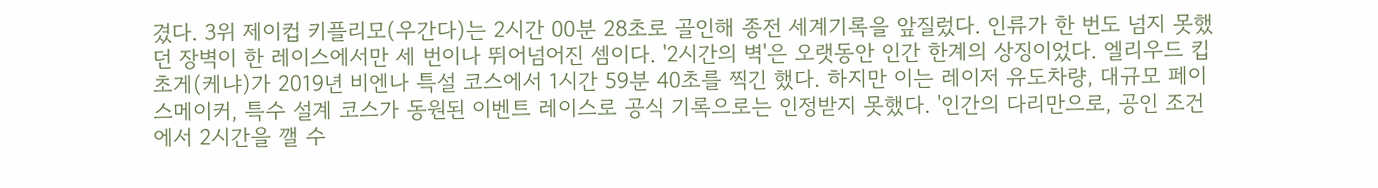겼다. 3위 제이컵 키플리모(우간다)는 2시간 00분 28초로 골인해 종전 세계기록을 앞질렀다. 인류가 한 번도 넘지 못했던 장벽이 한 레이스에서만 세 번이나 뛰어넘어진 셈이다. '2시간의 벽'은 오랫동안 인간 한계의 상징이었다. 엘리우드 킵초게(케냐)가 2019년 비엔나 특설 코스에서 1시간 59분 40초를 찍긴 했다. 하지만 이는 레이저 유도차량, 대규모 페이스메이커, 특수 설계 코스가 동원된 이벤트 레이스로 공식 기록으로는 인정받지 못했다. '인간의 다리만으로, 공인 조건에서 2시간을 깰 수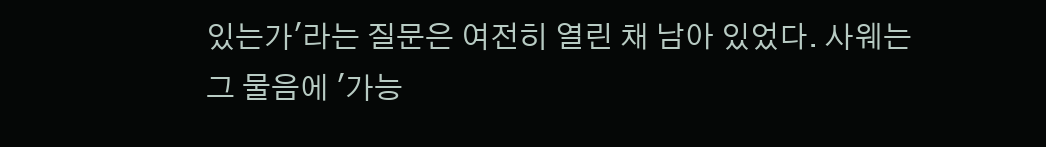있는가'라는 질문은 여전히 열린 채 남아 있었다. 사웨는 그 물음에 '가능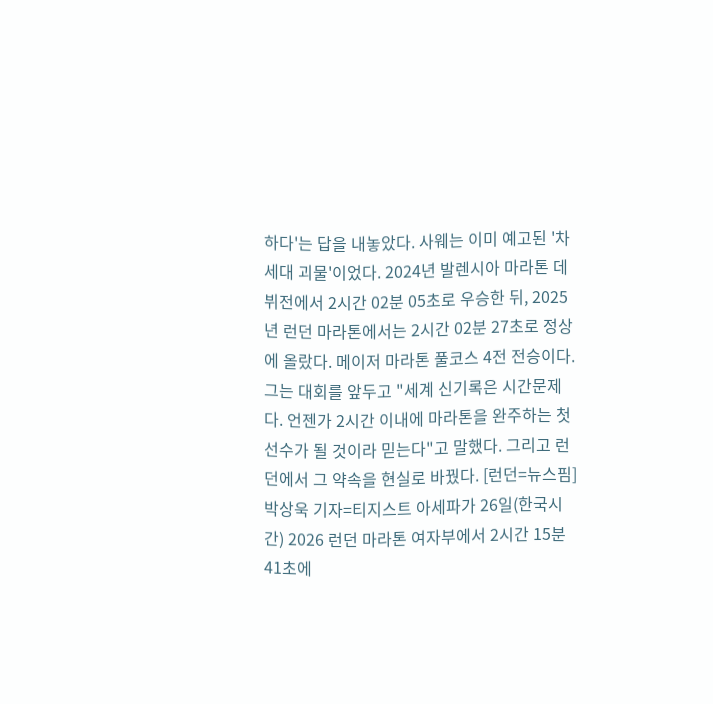하다'는 답을 내놓았다. 사웨는 이미 예고된 '차세대 괴물'이었다. 2024년 발렌시아 마라톤 데뷔전에서 2시간 02분 05초로 우승한 뒤, 2025년 런던 마라톤에서는 2시간 02분 27초로 정상에 올랐다. 메이저 마라톤 풀코스 4전 전승이다. 그는 대회를 앞두고 "세계 신기록은 시간문제다. 언젠가 2시간 이내에 마라톤을 완주하는 첫 선수가 될 것이라 믿는다"고 말했다. 그리고 런던에서 그 약속을 현실로 바꿨다. [런던=뉴스핌] 박상욱 기자=티지스트 아세파가 26일(한국시간) 2026 런던 마라톤 여자부에서 2시간 15분 41초에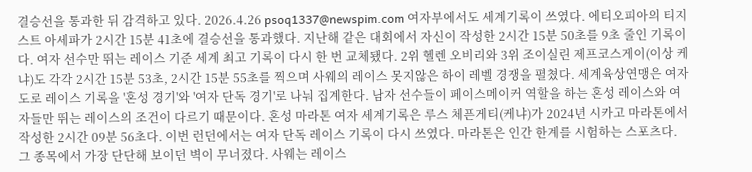결승선을 통과한 뒤 감격하고 있다. 2026.4.26 psoq1337@newspim.com 여자부에서도 세계기록이 쓰였다. 에티오피아의 티지스트 아세파가 2시간 15분 41초에 결승선을 통과했다. 지난해 같은 대회에서 자신이 작성한 2시간 15분 50초를 9초 줄인 기록이다. 여자 선수만 뛰는 레이스 기준 세계 최고 기록이 다시 한 번 교체됐다. 2위 헬렌 오비리와 3위 조이실린 제프코스게이(이상 케냐)도 각각 2시간 15분 53초, 2시간 15분 55초를 찍으며 사웨의 레이스 못지않은 하이 레벨 경쟁을 펼쳤다. 세계육상연맹은 여자 도로 레이스 기록을 '혼성 경기'와 '여자 단독 경기'로 나눠 집계한다. 남자 선수들이 페이스메이커 역할을 하는 혼성 레이스와 여자들만 뛰는 레이스의 조건이 다르기 때문이다. 혼성 마라톤 여자 세계기록은 루스 체픈게티(케냐)가 2024년 시카고 마라톤에서 작성한 2시간 09분 56초다. 이번 런던에서는 여자 단독 레이스 기록이 다시 쓰였다. 마라톤은 인간 한계를 시험하는 스포츠다. 그 종목에서 가장 단단해 보이던 벽이 무너졌다. 사웨는 레이스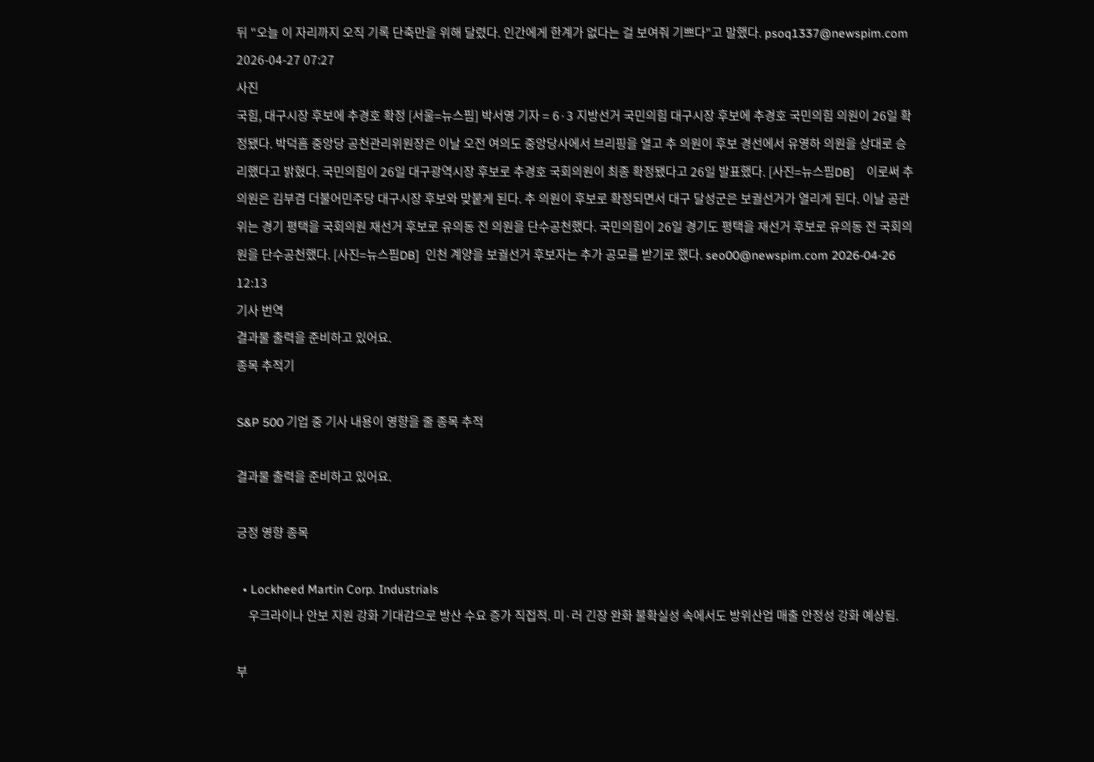뒤 "오늘 이 자리까지 오직 기록 단축만을 위해 달렸다. 인간에게 한계가 없다는 걸 보여줘 기쁘다"고 말했다. psoq1337@newspim.com 2026-04-27 07:27
사진
국힘, 대구시장 후보에 추경호 확정 [서울=뉴스핌] 박서영 기자 = 6·3 지방선거 국민의힘 대구시장 후보에 추경호 국민의힘 의원이 26일 확정됐다. 박덕흠 중앙당 공천관리위원장은 이날 오전 여의도 중앙당사에서 브리핑을 열고 추 의원이 후보 경선에서 유영하 의원을 상대로 승리했다고 밝혔다. 국민의힘이 26일 대구광역시장 후보로 추경호 국회의원이 최종 확정됐다고 26일 발표했다. [사진=뉴스핌DB]    이로써 추 의원은 김부겸 더불어민주당 대구시장 후보와 맞붙게 된다. 추 의원이 후보로 확정되면서 대구 달성군은 보궐선거가 열리게 된다. 이날 공관위는 경기 평택을 국회의원 재선거 후보로 유의동 전 의원을 단수공천했다. 국민의힘이 26일 경기도 평택을 재선거 후보로 유의동 전 국회의원을 단수공천했다. [사진=뉴스핌DB]  인천 계양을 보궐선거 후보자는 추가 공모를 받기로 했다. seo00@newspim.com 2026-04-26 12:13
기사 번역
결과물 출력을 준비하고 있어요.
종목 추적기

S&P 500 기업 중 기사 내용이 영향을 줄 종목 추적

결과물 출력을 준비하고 있어요.

긍정 영향 종목

  • Lockheed Martin Corp. Industrials
    우크라이나 안보 지원 강화 기대감으로 방산 수요 증가 직접적. 미·러 긴장 완화 불확실성 속에서도 방위산업 매출 안정성 강화 예상됨.

부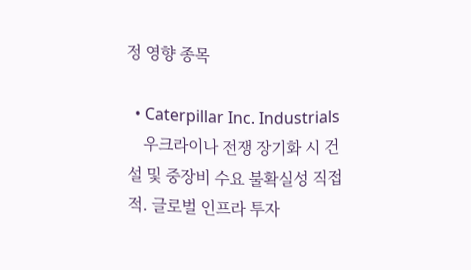정 영향 종목

  • Caterpillar Inc. Industrials
    우크라이나 전쟁 장기화 시 건설 및 중장비 수요 불확실성 직접적. 글로벌 인프라 투자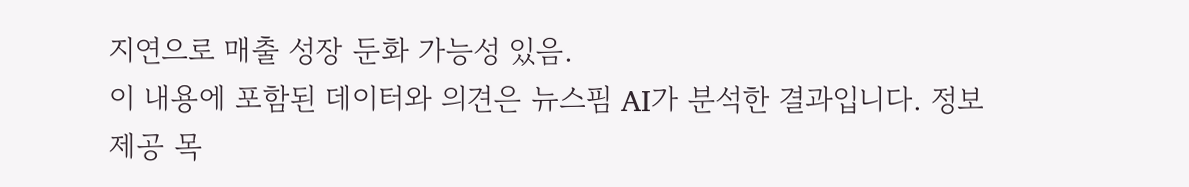지연으로 매출 성장 둔화 가능성 있음.
이 내용에 포함된 데이터와 의견은 뉴스핌 AI가 분석한 결과입니다. 정보 제공 목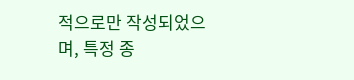적으로만 작성되었으며, 특정 종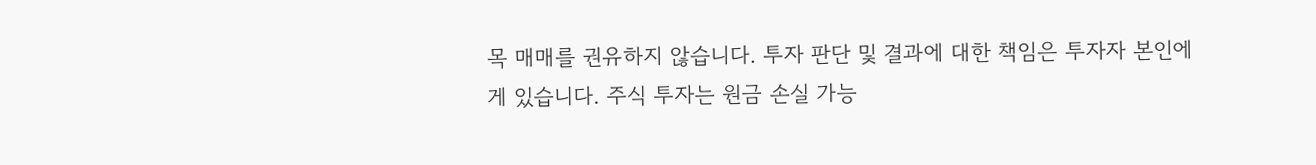목 매매를 권유하지 않습니다. 투자 판단 및 결과에 대한 책임은 투자자 본인에게 있습니다. 주식 투자는 원금 손실 가능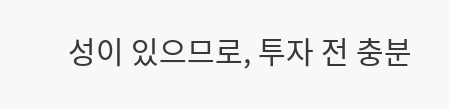성이 있으므로, 투자 전 충분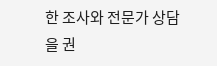한 조사와 전문가 상담을 권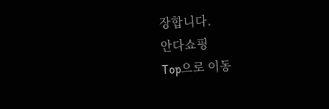장합니다.
안다쇼핑
Top으로 이동